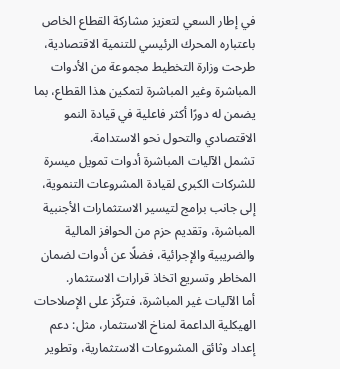في إطار السعي لتعزيز مشاركة القطاع الخاص باعتباره المحرك الرئيسي للتنمية الاقتصادية، طرحت وزارة التخطيط مجموعة من الأدوات المباشرة وغير المباشرة لتمكين هذا القطاع، بما يضمن له دورًا أكثر فاعلية في قيادة النمو الاقتصادي والتحول نحو الاستدامة.
تشمل الآليات المباشرة أدوات تمويل ميسرة للشركات الكبرى لقيادة المشروعات التنموية، إلى جانب برامج لتيسير الاستثمارات الأجنبية المباشرة، وتقديم حزم من الحوافز المالية والضريبية والإجرائية، فضلًا عن أدوات لضمان المخاطر وتسريع اتخاذ قرارات الاستثمار.
أما الآليات غير المباشرة، فتركّز على الإصلاحات الهيكلية الداعمة لمناخ الاستثمار، مثل: دعم إعداد وثائق المشروعات الاستثمارية، وتطوير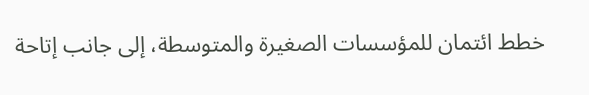خطط ائتمان للمؤسسات الصغيرة والمتوسطة، إلى جانب إتاحة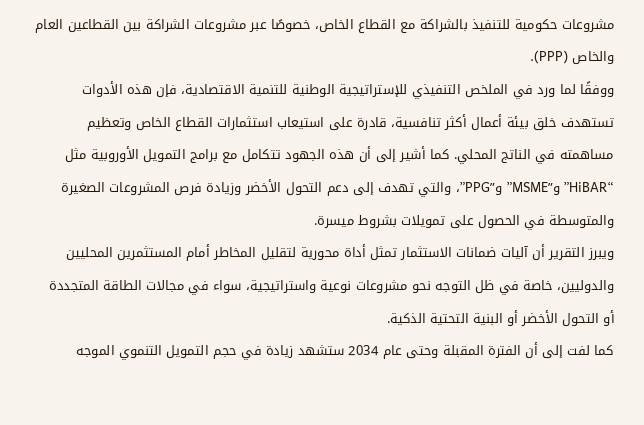مشروعات حكومية للتنفيذ بالشراكة مع القطاع الخاص، خصوصًا عبر مشروعات الشراكة بين القطاعين العام والخاص (PPP).
ووفقًا لما ورد في الملخص التنفيذي للإستراتيجية الوطنية للتنمية الاقتصادية، فإن هذه الأدوات تستهدف خلق بيئة أعمال أكثر تنافسية، قادرة على استيعاب استثمارات القطاع الخاص وتعظيم مساهمته في الناتج المحلي. كما أشير إلى أن هذه الجهود تتكامل مع برامج التمويل الأوروبية مثل “HiBAR” و”MSME” و”PPG”، والتي تهدف إلى دعم التحول الأخضر وزيادة فرص المشروعات الصغيرة والمتوسطة في الحصول على تمويلات بشروط ميسرة.
ويبرز التقرير أن آليات ضمانات الاستثمار تمثل أداة محورية لتقليل المخاطر أمام المستثمرين المحليين والدوليين، خاصة في ظل التوجه نحو مشروعات نوعية واستراتيجية، سواء في مجالات الطاقة المتجددة أو التحول الأخضر أو البنية التحتية الذكية.
كما لفت إلى أن الفترة المقبلة وحتى عام 2034 ستشهد زيادة في حجم التمويل التنموي الموجه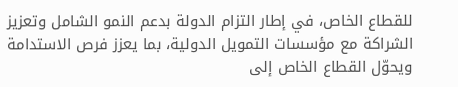للقطاع الخاص، في إطار التزام الدولة بدعم النمو الشامل وتعزيز الشراكة مع مؤسسات التمويل الدولية، بما يعزز فرص الاستدامة ويحوّل القطاع الخاص إلى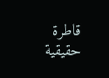قاطرة حقيقية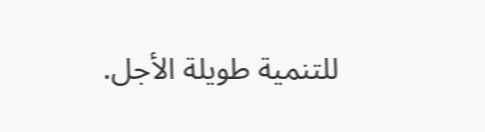للتنمية طويلة الأجل.